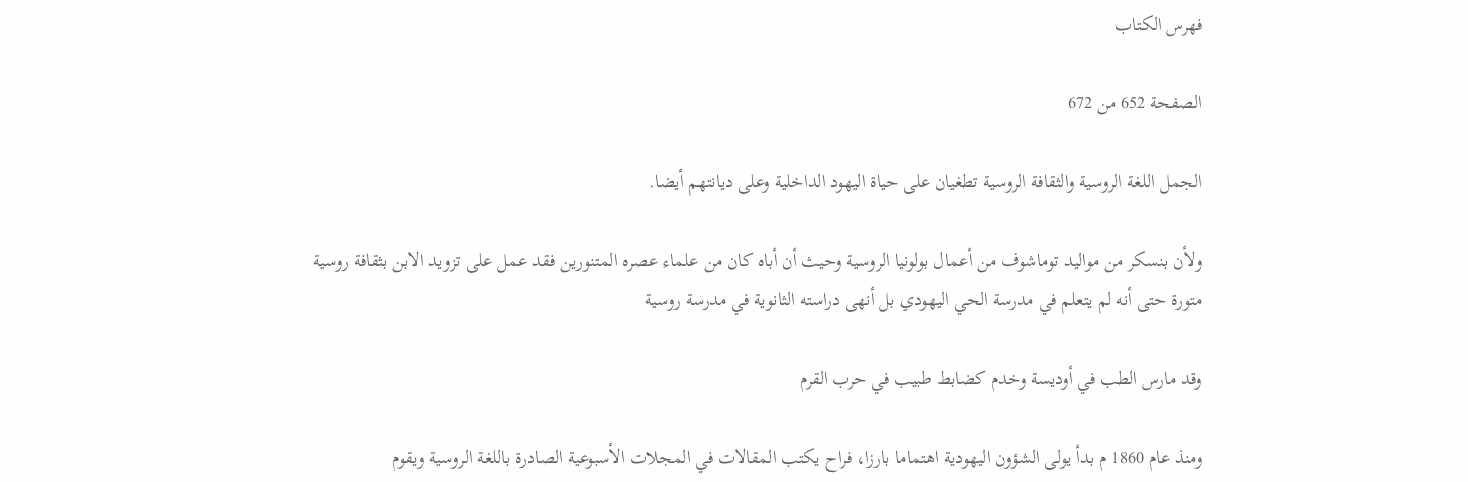فهرس الكتاب

الصفحة 652 من 672

الجمل اللغة الروسية والثقافة الروسية تطغيان على حياة اليهود الداخلية وعلى ديانتهم أيضا.

ولأن بنسكر من مواليد توماشوف من أعمال بولونيا الروسية وحيث أن أباه كان من علماء عصره المتنورين فقد عمل على تزويد الابن بثقافة روسية متورة حتى أنه لم يتعلم في مدرسة الحي اليهودي بل أنهى دراسته الثانوية في مدرسة روسية

وقد مارس الطب في أوديسة وخدم كضابط طبيب في حرب القرم

ومنذ عام 1860 م بدأ يولى الشؤون اليهودية اهتماما بارزا، فراح يكتب المقالات في المجلات الأسبوعية الصادرة باللغة الروسية ويقوم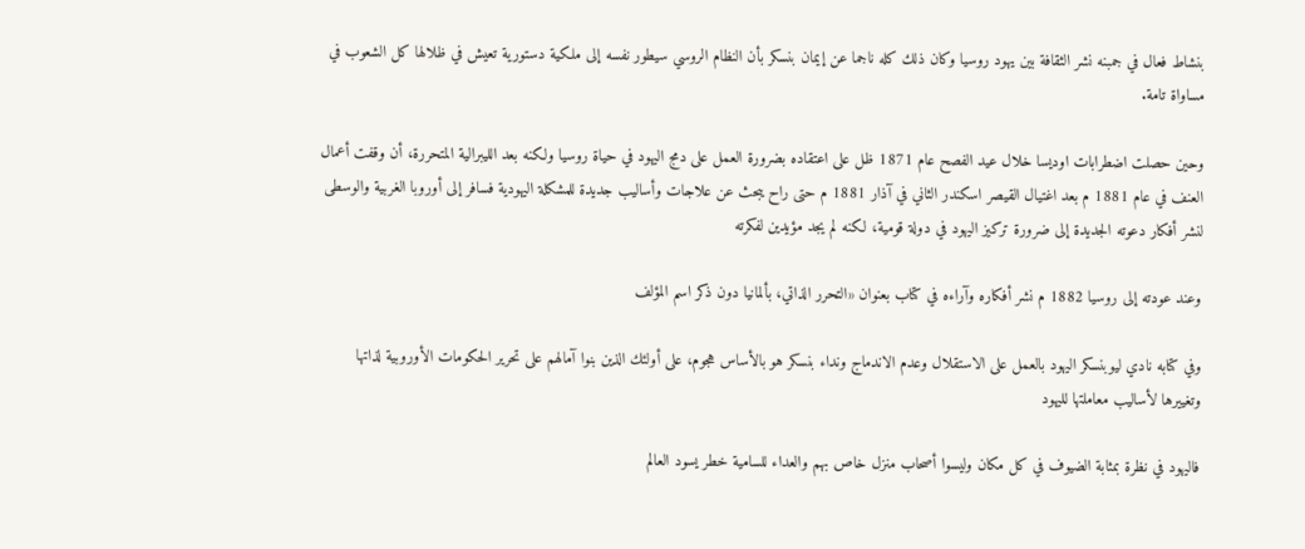بنشاط فعال في جمبنه نشر الثقافة بين يهود روسيا وكان ذلك كله ناجما عن إيمان بنسكر بأن النظام الروسي سيطور نفسه إلى ملكية دستورية تعيش في ظلالها كل الشعوب في مساواة تامة.

وحين حصلت اضطرابات اوديسا خلال عيد الفصح عام 1871 ظل على اعتقاده بضرورة العمل على دمج اليهود في حياة روسيا ولكنه بعد الليبرالية المتحررة، أن وقفت أعمال العنف في عام 1881 م بعد اغتيال القيصر اسكندر الثاني في آذار 1881 م حتى راح يبحث عن علاجات وأساليب جديدة للمشكلة اليهودية فسافر إلى أوروبا الغربية والوسطى لنشر أفكار دعوته الجديدة إلى ضرورة تركيز اليهود في دولة قومية، لكنه لم يجد مؤيدين لفكرته

وعند عودته إلى روسيا 1882 م نشر أفكاره وآراءه في كتاب بعنوان «التحرر الذاتي، بألمانيا دون ذكر اسم المؤلف

وفي كتابه نادي ليوبنسكر اليهود بالعمل على الاستقلال وعدم الاندماج ونداء بنسكر هو بالأساس هجوم، على أولئك الذين بنوا آمالهم على تحرير الحكومات الأوروبية لذاتها وتغييرها لأساليب معاملتها لليهود

فاليهود في نظرة بمثابة الضيوف في كل مكان وليسوا أصحاب منزل خاص بهم والعداء للسامية خطر يسود العالم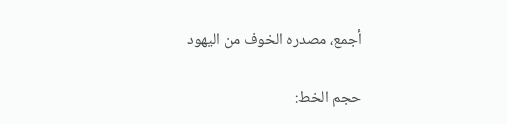أجمع، مصدره الخوف من اليهود

حجم الخط: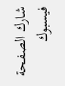شارك الصفحة
فيسبوك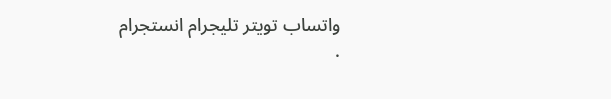واتساب تويتر تليجرام انستجرام
.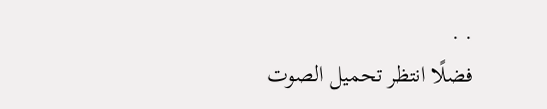. .
فضلًا انتظر تحميل الصوت